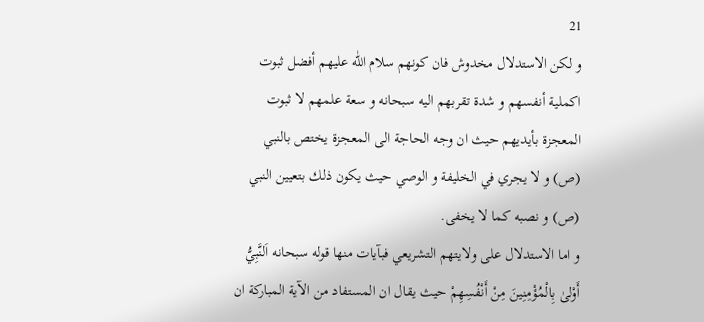21
و لكن الاستدلال مخدوش فان كونهم سلام اللّٰه عليهم أفضل ثبوت اكملية أنفسهم و شدة تقربهم اليه سبحانه و سعة علمهم لا ثبوت المعجزة بأيديهم حيث ان وجه الحاجة الى المعجزة يختص بالنبي (ص) و لا يجري في الخليفة و الوصي حيث يكون ذلك بتعيين النبي (ص) و نصبه كما لا يخفى.
و اما الاستدلال على ولايتهم التشريعي فبآيات منها قوله سبحانه اَلنَّبِيُّ أَوْلىٰ بِالْمُؤْمِنِينَ مِنْ أَنْفُسِهِمْ حيث يقال ان المستفاد من الآية المباركة ان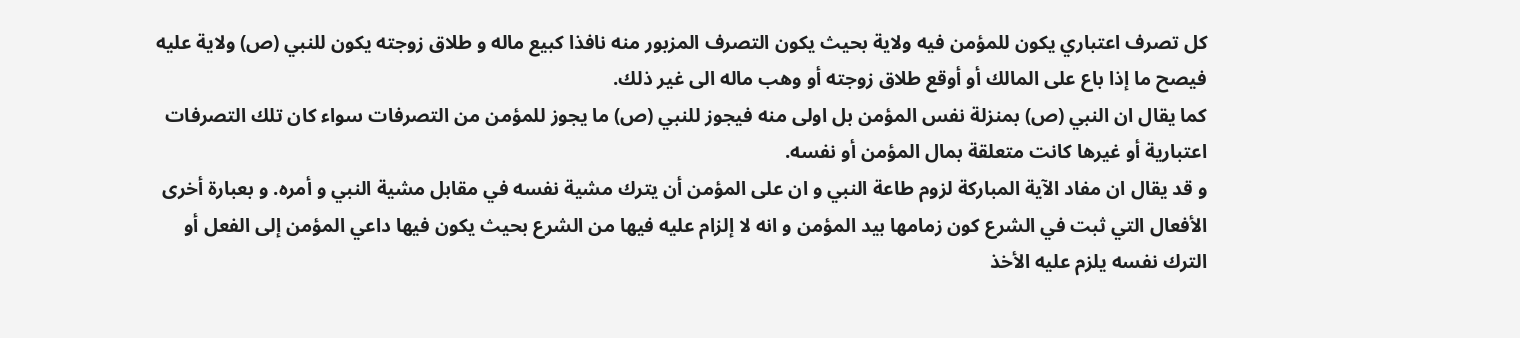كل تصرف اعتباري يكون للمؤمن فيه ولاية بحيث يكون التصرف المزبور منه نافذا كبيع ماله و طلاق زوجته يكون للنبي (ص) ولاية عليه فيصح ما إذا باع على المالك أو أوقع طلاق زوجته أو وهب ماله الى غير ذلك.
كما يقال ان النبي (ص) بمنزلة نفس المؤمن بل اولى منه فيجوز للنبي (ص) ما يجوز للمؤمن من التصرفات سواء كان تلك التصرفات اعتبارية أو غيرها كانت متعلقة بمال المؤمن أو نفسه.
و قد يقال ان مفاد الآية المباركة لزوم طاعة النبي و ان على المؤمن أن يترك مشية نفسه في مقابل مشية النبي و أمره. و بعبارة أخرى الأفعال التي ثبت في الشرع كون زمامها بيد المؤمن و انه لا إلزام عليه فيها من الشرع بحيث يكون فيها داعي المؤمن إلى الفعل أو الترك نفسه يلزم عليه الأخذ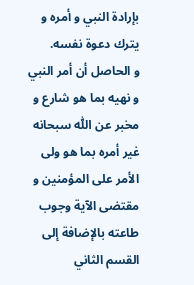بإرادة النبي و أمره و يترك دعوة نفسه.
و الحاصل أن أمر النبي و نهيه بما هو شارع و مخبر عن اللّٰه سبحانه غير أمره بما هو ولى الأمر على المؤمنين و مقتضى الآية وجوب طاعته بالإضافة إلى القسم الثاني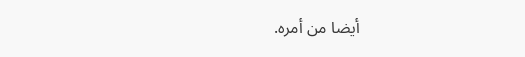أيضا من أمره.